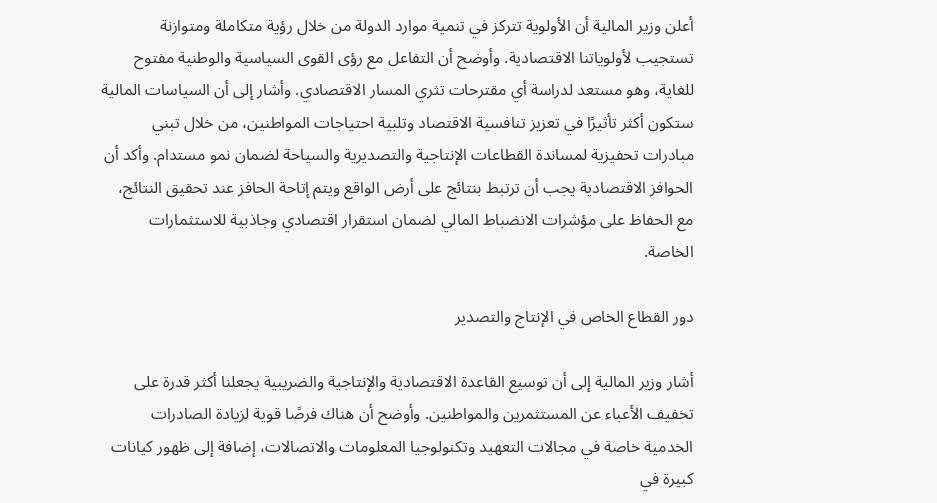أعلن وزير المالية أن الأولوية تتركز في تنمية موارد الدولة من خلال رؤية متكاملة ومتوازنة تستجيب لأولوياتنا الاقتصادية. وأوضح أن التفاعل مع رؤى القوى السياسية والوطنية مفتوح للغاية، وهو مستعد لدراسة أي مقترحات تثري المسار الاقتصادي. وأشار إلى أن السياسات المالية ستكون أكثر تأثيرًا في تعزيز تنافسية الاقتصاد وتلبية احتياجات المواطنين، من خلال تبني مبادرات تحفيزية لمساندة القطاعات الإنتاجية والتصديرية والسياحة لضمان نمو مستدام. وأكد أن الحوافز الاقتصادية يجب أن ترتبط بنتائج على أرض الواقع ويتم إتاحة الحافز عند تحقيق النتائج، مع الحفاظ على مؤشرات الانضباط المالي لضمان استقرار اقتصادي وجاذبية للاستثمارات الخاصة.

دور القطاع الخاص في الإنتاج والتصدير

أشار وزير المالية إلى أن توسيع القاعدة الاقتصادية والإنتاجية والضريبية يجعلنا أكثر قدرة على تخفيف الأعباء عن المستثمرين والمواطنين. وأوضح أن هناك فرصًا قوية لزيادة الصادرات الخدمية خاصة في مجالات التعهيد وتكنولوجيا المعلومات والاتصالات، إضافة إلى ظهور كيانات كبيرة في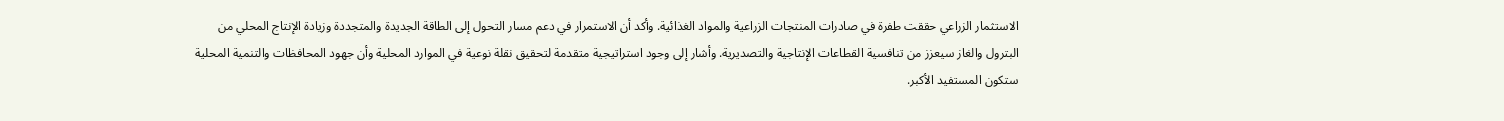الاستثمار الزراعي حققت طفرة في صادرات المنتجات الزراعية والمواد الغذائية. وأكد أن الاستمرار في دعم مسار التحول إلى الطاقة الجديدة والمتجددة وزيادة الإنتاج المحلي من البترول والغاز سيعزز من تنافسية القطاعات الإنتاجية والتصديرية. وأشار إلى وجود استراتيجية متقدمة لتحقيق نقلة نوعية في الموارد المحلية وأن جهود المحافظات والتنمية المحلية ستكون المستفيد الأكبر.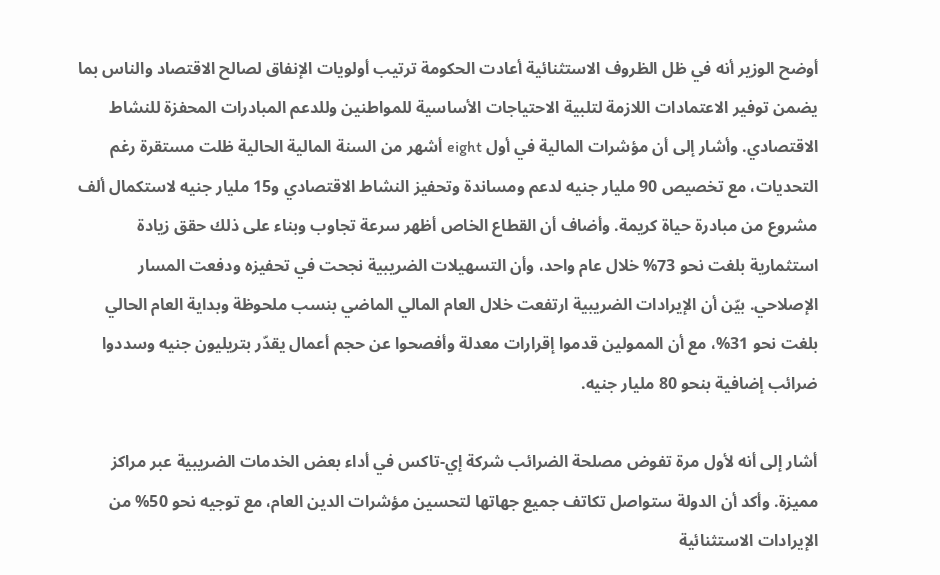أوضح الوزير أنه في ظل الظروف الاستثنائية أعادت الحكومة ترتيب أولويات الإنفاق لصالح الاقتصاد والناس بما يضمن توفير الاعتمادات اللازمة لتلبية الاحتياجات الأساسية للمواطنين وللدعم المبادرات المحفزة للنشاط الاقتصادي. وأشار إلى أن مؤشرات المالية في أول eight أشهر من السنة المالية الحالية ظلت مستقرة رغم التحديات، مع تخصيص 90 مليار جنيه لدعم ومساندة وتحفيز النشاط الاقتصادي و15 مليار جنيه لاستكمال ألف مشروع من مبادرة حياة كريمة. وأضاف أن القطاع الخاص أظهر سرعة تجاوب وبناء على ذلك حقق زيادة استثمارية بلغت نحو 73% خلال عام واحد، وأن التسهيلات الضريبية نجحت في تحفيزه ودفعت المسار الإصلاحي. بيّن أن الإيرادات الضريبية ارتفعت خلال العام المالي الماضي بنسب ملحوظة وبداية العام الحالي بلغت نحو 31%، مع أن الممولين قدموا إقرارات معدلة وأفصحوا عن حجم أعمال يقدّر بتريليون جنيه وسددوا ضرائب إضافية بنحو 80 مليار جنيه.

أشار إلى أنه لأول مرة تفوض مصلحة الضرائب شركة إي-تاكس في أداء بعض الخدمات الضريبية عبر مراكز مميزة. وأكد أن الدولة ستواصل تكاتف جميع جهاتها لتحسين مؤشرات الدين العام، مع توجيه نحو 50% من الإيرادات الاستثنائية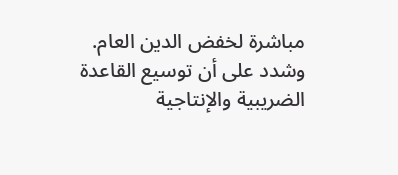مباشرة لخفض الدين العام. وشدد على أن توسيع القاعدة الضريبية والإنتاجية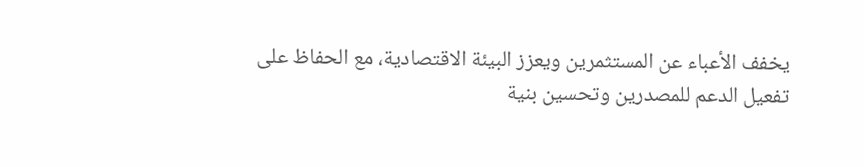يخفف الأعباء عن المستثمرين ويعزز البيئة الاقتصادية، مع الحفاظ على تفعيل الدعم للمصدرين وتحسين بنية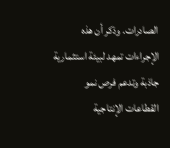الصادرات. وذكر أن هذه الإجراءات تمهد لبيئة استثمارية جاذبة وتدعم فرص نمو القطاعات الإنتاجية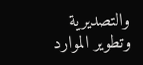والتصديرية وتطوير الموارد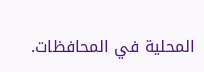المحلية في المحافظات.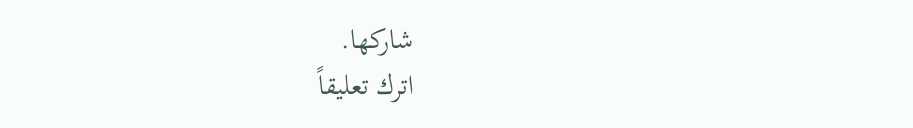شاركها.
اترك تعليقاً